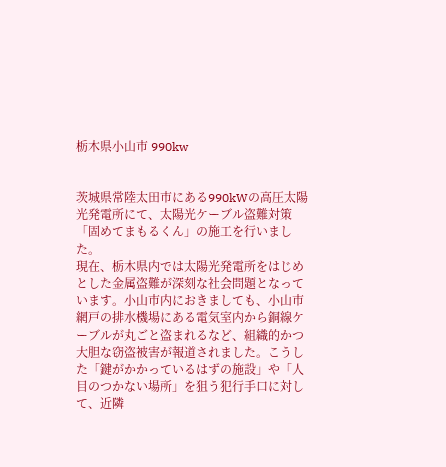栃木県小山市 990kw


茨城県常陸太田市にある990kWの高圧太陽光発電所にて、太陽光ケーブル盗難対策「固めてまもるくん」の施工を行いました。
現在、栃木県内では太陽光発電所をはじめとした金属盗難が深刻な社会問題となっています。小山市内におきましても、小山市網戸の排水機場にある電気室内から銅線ケーブルが丸ごと盗まれるなど、組織的かつ大胆な窃盗被害が報道されました。こうした「鍵がかかっているはずの施設」や「人目のつかない場所」を狙う犯行手口に対して、近隣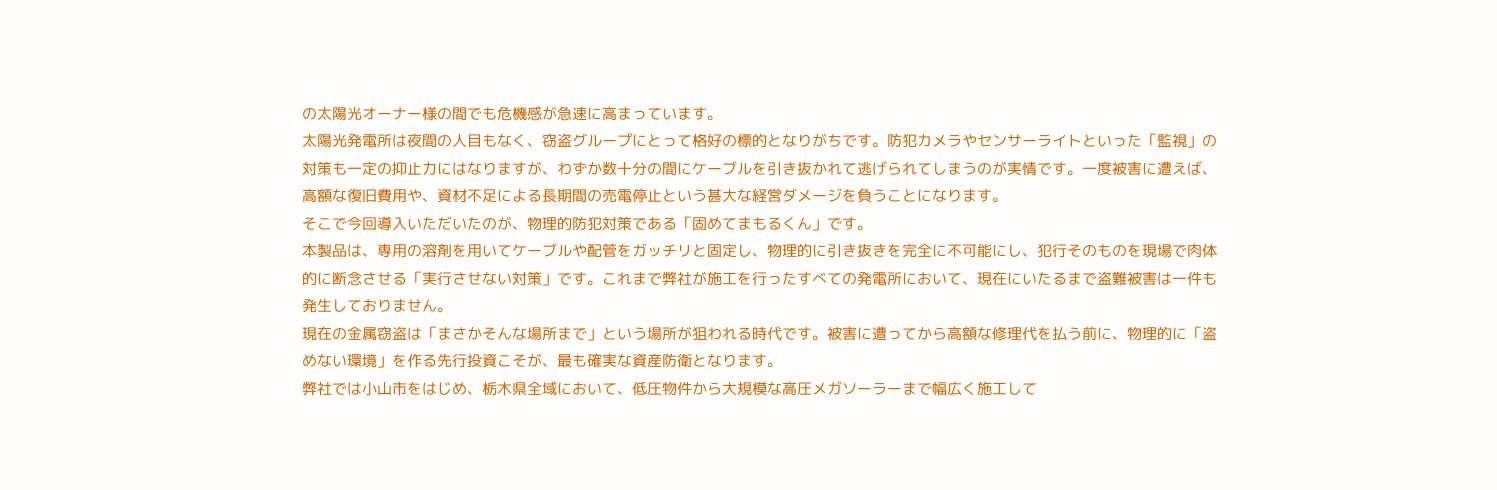の太陽光オーナー様の間でも危機感が急速に高まっています。
太陽光発電所は夜間の人目もなく、窃盗グループにとって格好の標的となりがちです。防犯カメラやセンサーライトといった「監視」の対策も一定の抑止力にはなりますが、わずか数十分の間にケーブルを引き抜かれて逃げられてしまうのが実情です。一度被害に遭えば、高額な復旧費用や、資材不足による長期間の売電停止という甚大な経営ダメージを負うことになります。
そこで今回導入いただいたのが、物理的防犯対策である「固めてまもるくん」です。
本製品は、専用の溶剤を用いてケーブルや配管をガッチリと固定し、物理的に引き抜きを完全に不可能にし、犯行そのものを現場で肉体的に断念させる「実行させない対策」です。これまで弊社が施工を行ったすべての発電所において、現在にいたるまで盗難被害は一件も発生しておりません。
現在の金属窃盗は「まさかそんな場所まで」という場所が狙われる時代です。被害に遭ってから高額な修理代を払う前に、物理的に「盗めない環境」を作る先行投資こそが、最も確実な資産防衛となります。
弊社では小山市をはじめ、栃木県全域において、低圧物件から大規模な高圧メガソーラーまで幅広く施工して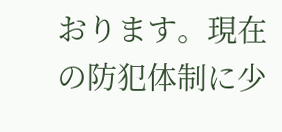おります。現在の防犯体制に少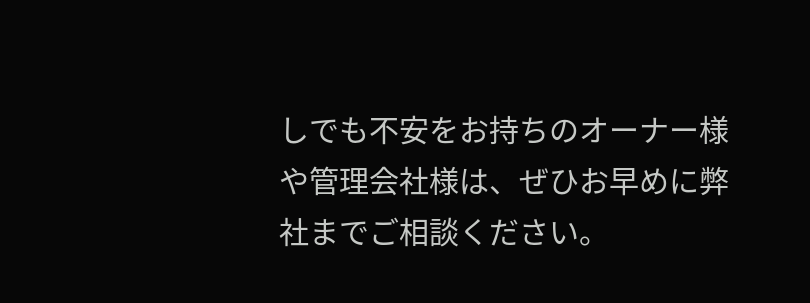しでも不安をお持ちのオーナー様や管理会社様は、ぜひお早めに弊社までご相談ください。